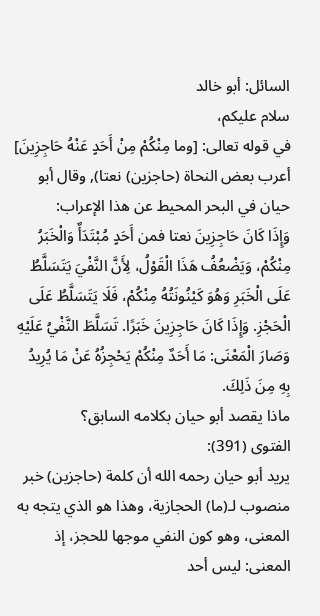السائل: أبو خالد
سلام عليكم،
في قوله تعالى: [وما مِنْكُمْ مِنْ أَحَدٍ عَنْهُ حَاجِزِينَ] أعرب بعض النحاة (حاجزين) نعتا), وقال أبو حيان في البحر المحيط عن هذا الإعراب:
وَإِذَا كَانَ حَاجِزِينَ نعتا فمن أَحَدٍ مُبْتَدَأٌ وَالْخَبَرُ مِنْكُمْ، وَيَضْعُفُ هَذَا الْقَوْلُ، لِأَنَّ النَّفْيَ يَتَسَلَّطُ عَلَى الْخَبَرِ وَهُوَ كَيْنُونَتُهُ مِنْكُمْ، فَلَا يَتَسَلَّطُ عَلَى الْحَجْزِ. وَإِذَا كَانَ حَاجِزِينَ خَبَرًا. تَسَلَّطَ النَّفْيُ عَلَيْهِ وَصَارَ الْمَعْنَى: مَا أَحَدٌ مِنْكُمْ يَحْجِزُهُ عَنْ مَا يُرِيدُ بِهِ مِنَ ذَلِكَ.
ماذا يقصد أبو حيان بكلامه السابق؟
الفتوى (391):
يريد أبو حيان رحمه الله أن كلمة (حاجزين) خبر منصوب لـ(ما) الحجازية، وهذا هو الذي يتجه به المعنى، وهو كون النفي موجها للحجز، إذ المعنى: ليس أحد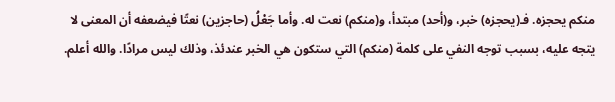منكم يحجزه. فـ(يحجزه) خبر، و(أحد) مبتدأ، و(منكم) نعت له. وأما جَعْلُ (حاجزين) نعتًا فيضعفه أن المعنى لا يتجه عليه، بسبب توجه النفي على كلمة (منكم) التي ستكون هي الخبر عندئذ، وذلك ليس مرادًا. والله أعلم.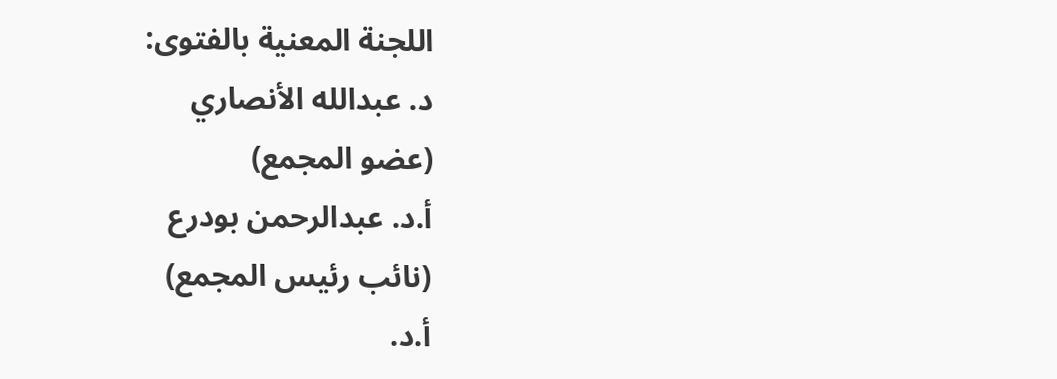اللجنة المعنية بالفتوى:
د. عبدالله الأنصاري
(عضو المجمع)
أ.د. عبدالرحمن بودرع
(نائب رئيس المجمع)
أ.د.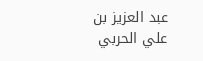عبد العزيز بن علي الحربي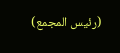(رئيس المجمع)